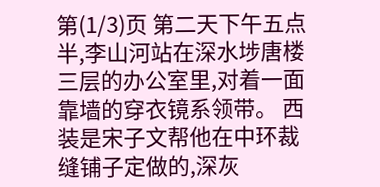第(1/3)页 第二天下午五点半,李山河站在深水埗唐楼三层的办公室里,对着一面靠墙的穿衣镜系领带。 西装是宋子文帮他在中环裁缝铺子定做的,深灰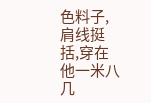色料子,肩线挺括,穿在他一米八几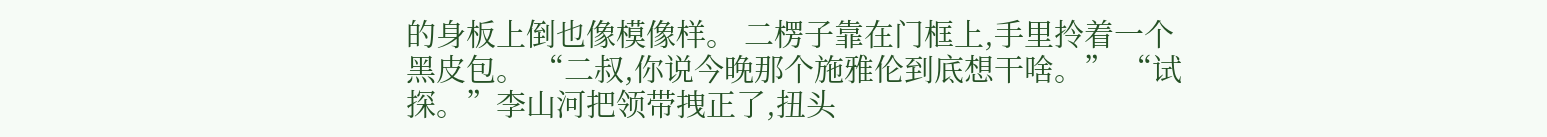的身板上倒也像模像样。 二楞子靠在门框上,手里拎着一个黑皮包。 “二叔,你说今晚那个施雅伦到底想干啥。” “试探。”李山河把领带拽正了,扭头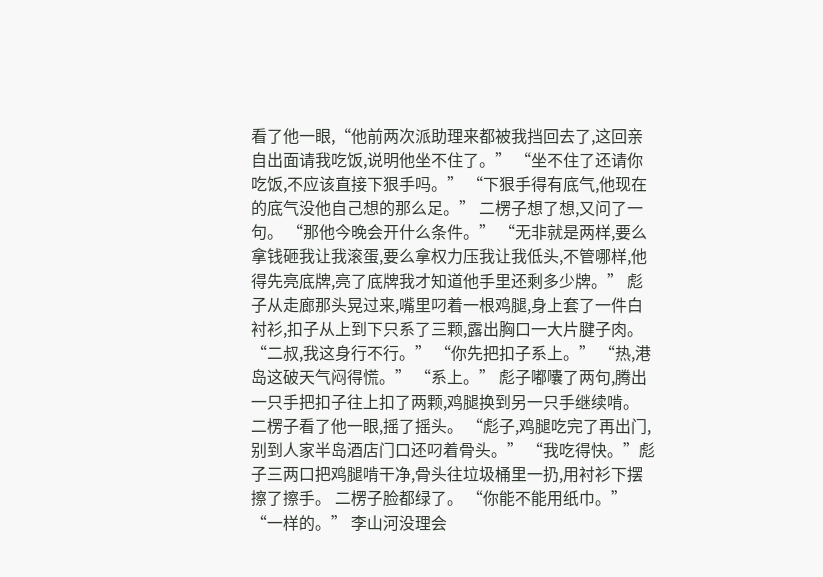看了他一眼,“他前两次派助理来都被我挡回去了,这回亲自出面请我吃饭,说明他坐不住了。” “坐不住了还请你吃饭,不应该直接下狠手吗。” “下狠手得有底气,他现在的底气没他自己想的那么足。” 二楞子想了想,又问了一句。 “那他今晚会开什么条件。” “无非就是两样,要么拿钱砸我让我滚蛋,要么拿权力压我让我低头,不管哪样,他得先亮底牌,亮了底牌我才知道他手里还剩多少牌。” 彪子从走廊那头晃过来,嘴里叼着一根鸡腿,身上套了一件白衬衫,扣子从上到下只系了三颗,露出胸口一大片腱子肉。 “二叔,我这身行不行。” “你先把扣子系上。” “热,港岛这破天气闷得慌。” “系上。” 彪子嘟囔了两句,腾出一只手把扣子往上扣了两颗,鸡腿换到另一只手继续啃。 二楞子看了他一眼,摇了摇头。 “彪子,鸡腿吃完了再出门,别到人家半岛酒店门口还叼着骨头。” “我吃得快。”彪子三两口把鸡腿啃干净,骨头往垃圾桶里一扔,用衬衫下摆擦了擦手。 二楞子脸都绿了。 “你能不能用纸巾。” “一样的。” 李山河没理会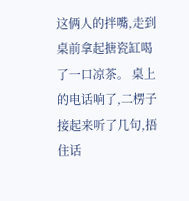这俩人的拌嘴,走到桌前拿起搪瓷缸喝了一口凉茶。 桌上的电话响了,二楞子接起来听了几句,捂住话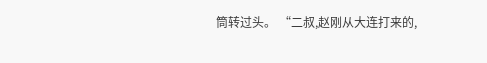筒转过头。 “二叔,赵刚从大连打来的,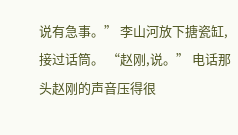说有急事。” 李山河放下搪瓷缸,接过话筒。 “赵刚,说。” 电话那头赵刚的声音压得很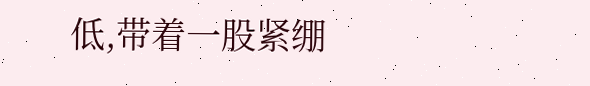低,带着一股紧绷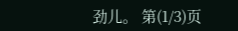劲儿。 第(1/3)页